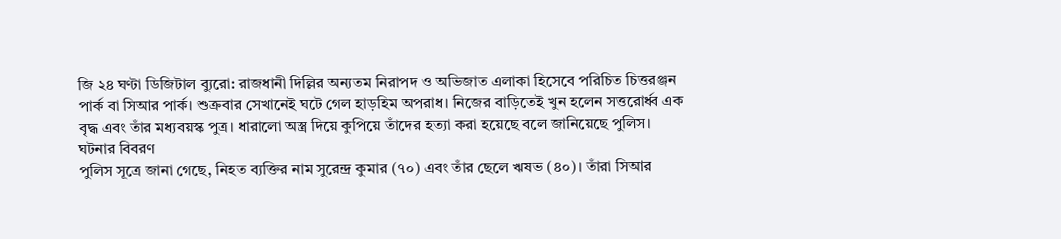জি ২৪ ঘণ্টা ডিজিটাল ব্যুরো: রাজধানী দিল্লির অন্যতম নিরাপদ ও অভিজাত এলাকা হিসেবে পরিচিত চিত্তরঞ্জন পার্ক বা সিআর পার্ক। শুক্রবার সেখানেই ঘটে গেল হাড়হিম অপরাধ। নিজের বাড়িতেই খুন হলেন সত্তরোর্ধ্ব এক বৃদ্ধ এবং তাঁর মধ্যবয়স্ক পুত্র। ধারালো অস্ত্র দিয়ে কুপিয়ে তাঁদের হত্যা করা হয়েছে বলে জানিয়েছে পুলিস।
ঘটনার বিবরণ
পুলিস সূত্রে জানা গেছে, নিহত ব্যক্তির নাম সুরেন্দ্র কুমার (৭০) এবং তাঁর ছেলে ঋষভ (৪০)। তাঁরা সিআর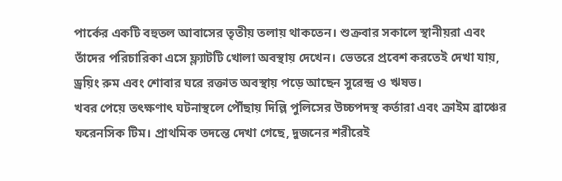পার্কের একটি বহুতল আবাসের তৃতীয় তলায় থাকতেন। শুক্রবার সকালে স্থানীয়রা এবং তাঁদের পরিচারিকা এসে ফ্ল্যাটটি খোলা অবস্থায় দেখেন। ভেতরে প্রবেশ করতেই দেখা যায়, ড্রয়িং রুম এবং শোবার ঘরে রক্তাত অবস্থায় পড়ে আছেন সুরেন্দ্র ও ঋষভ।
খবর পেয়ে তৎক্ষণাৎ ঘটনাস্থলে পৌঁছায় দিল্লি পুলিসের উচ্চপদস্থ কর্তারা এবং ক্রাইম ব্রাঞ্চের ফরেনসিক টিম। প্রাথমিক তদন্তে দেখা গেছে, দুজনের শরীরেই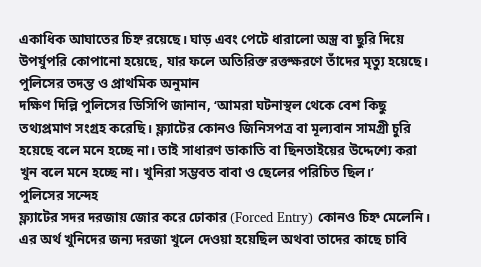একাধিক আঘাতের চিহ্ন রয়েছে। ঘাড় এবং পেটে ধারালো অস্ত্র বা ছুরি দিয়ে উপর্যুপরি কোপানো হয়েছে, যার ফলে অতিরিক্ত রক্তক্ষরণে তাঁদের মৃত্যু হয়েছে।
পুলিসের তদন্ত ও প্রাথমিক অনুমান
দক্ষিণ দিল্লি পুলিসের ডিসিপি জানান, ‘আমরা ঘটনাস্থল থেকে বেশ কিছু তথ্যপ্রমাণ সংগ্রহ করেছি। ফ্ল্যাটের কোনও জিনিসপত্র বা মূল্যবান সামগ্রী চুরি হয়েছে বলে মনে হচ্ছে না। তাই সাধারণ ডাকাতি বা ছিনতাইয়ের উদ্দেশ্যে করা খুন বলে মনে হচ্ছে না। খুনিরা সম্ভবত বাবা ও ছেলের পরিচিত ছিল।’
পুলিসের সন্দেহ
ফ্ল্যাটের সদর দরজায় জোর করে ঢোকার (Forced Entry) কোনও চিহ্ন মেলেনি। এর অর্থ খুনিদের জন্য দরজা খুলে দেওয়া হয়েছিল অথবা তাদের কাছে চাবি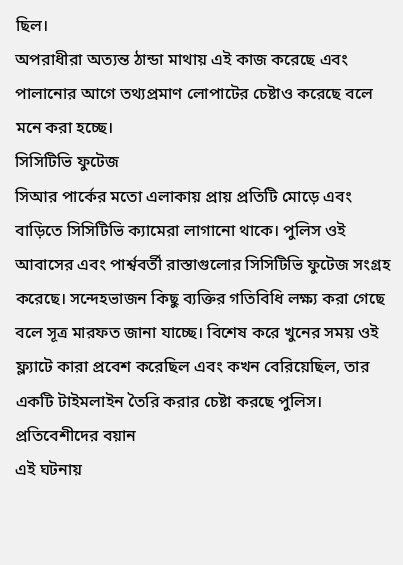ছিল।
অপরাধীরা অত্যন্ত ঠান্ডা মাথায় এই কাজ করেছে এবং পালানোর আগে তথ্যপ্রমাণ লোপাটের চেষ্টাও করেছে বলে মনে করা হচ্ছে।
সিসিটিভি ফুটেজ
সিআর পার্কের মতো এলাকায় প্রায় প্রতিটি মোড়ে এবং বাড়িতে সিসিটিভি ক্যামেরা লাগানো থাকে। পুলিস ওই আবাসের এবং পার্শ্ববর্তী রাস্তাগুলোর সিসিটিভি ফুটেজ সংগ্রহ করেছে। সন্দেহভাজন কিছু ব্যক্তির গতিবিধি লক্ষ্য করা গেছে বলে সূত্র মারফত জানা যাচ্ছে। বিশেষ করে খুনের সময় ওই ফ্ল্যাটে কারা প্রবেশ করেছিল এবং কখন বেরিয়েছিল, তার একটি টাইমলাইন তৈরি করার চেষ্টা করছে পুলিস।
প্রতিবেশীদের বয়ান
এই ঘটনায়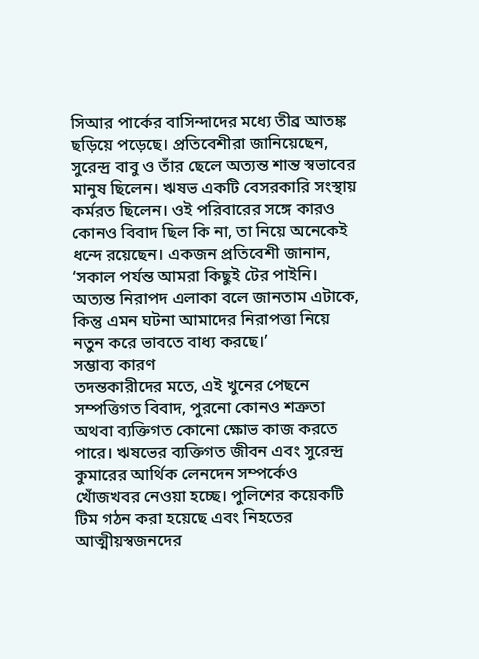সিআর পার্কের বাসিন্দাদের মধ্যে তীব্র আতঙ্ক ছড়িয়ে পড়েছে। প্রতিবেশীরা জানিয়েছেন, সুরেন্দ্র বাবু ও তাঁর ছেলে অত্যন্ত শান্ত স্বভাবের মানুষ ছিলেন। ঋষভ একটি বেসরকারি সংস্থায় কর্মরত ছিলেন। ওই পরিবারের সঙ্গে কারও কোনও বিবাদ ছিল কি না, তা নিয়ে অনেকেই ধন্দে রয়েছেন। একজন প্রতিবেশী জানান, ‘সকাল পর্যন্ত আমরা কিছুই টের পাইনি। অত্যন্ত নিরাপদ এলাকা বলে জানতাম এটাকে, কিন্তু এমন ঘটনা আমাদের নিরাপত্তা নিয়ে নতুন করে ভাবতে বাধ্য করছে।’
সম্ভাব্য কারণ
তদন্তকারীদের মতে, এই খুনের পেছনে সম্পত্তিগত বিবাদ, পুরনো কোনও শত্রুতা অথবা ব্যক্তিগত কোনো ক্ষোভ কাজ করতে পারে। ঋষভের ব্যক্তিগত জীবন এবং সুরেন্দ্র কুমারের আর্থিক লেনদেন সম্পর্কেও খোঁজখবর নেওয়া হচ্ছে। পুলিশের কয়েকটি টিম গঠন করা হয়েছে এবং নিহতের আত্মীয়স্বজনদের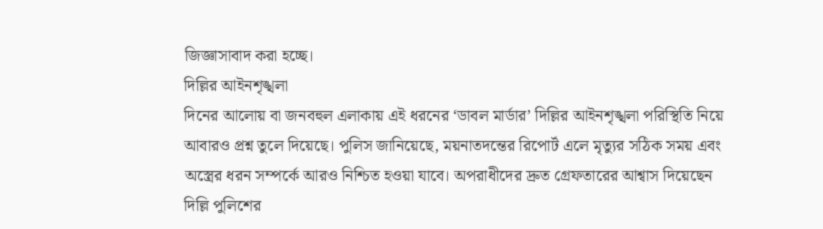জিজ্ঞাসাবাদ করা হচ্ছে।
দিল্লির আইনশৃঙ্খলা
দিনের আলোয় বা জনবহুল এলাকায় এই ধরনের ‘ডাবল মার্ডার’ দিল্লির আইনশৃঙ্খলা পরিস্থিতি নিয়ে আবারও প্রশ্ন তুলে দিয়েছে। পুলিস জানিয়েছে, ময়নাতদন্তের রিপোর্ট এলে মৃত্যুর সঠিক সময় এবং অস্ত্রের ধরন সম্পর্কে আরও নিশ্চিত হওয়া যাবে। অপরাধীদের দ্রুত গ্রেফতারের আশ্বাস দিয়েছেন দিল্লি পুলিশের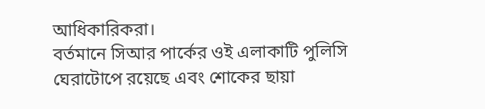আধিকারিকরা।
বর্তমানে সিআর পার্কের ওই এলাকাটি পুলিসি ঘেরাটোপে রয়েছে এবং শোকের ছায়া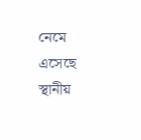নেমে এসেছে স্থানীয়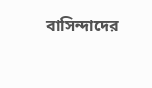বাসিন্দাদের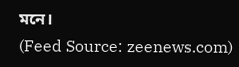মনে।
(Feed Source: zeenews.com)